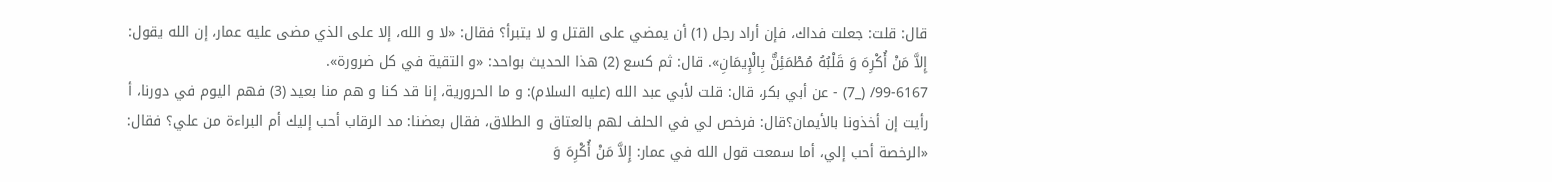قال: قلت: جعلت فداك، فإن أراد رجل (1) أن يمضي على القتل و لا يتبرأ؟ فقال: «لا و الله، إلا على الذي مضى عليه عمار، إن الله يقول: إِلاَّ مَنْ أُكْرِهَ وَ قَلْبُهُ مُطْمَئِنٌّ بِالْإِيمَانِ». قال: ثم كسع (2) هذا الحديث بواحد: «و التقية في كل ضرورة».
99-6167/ (_7) - عن أبي بكر، قال: قلت لأبي عبد الله (عليه السلام): و ما الحرورية، إنا قد كنا و هم منا بعيد (3) فهم اليوم في دورنا، أ رأيت إن أخذونا بالأيمان؟قال: فرخص لي في الحلف لهم بالعتاق و الطلاق، فقال بعضنا: مد الرقاب أحب إليك أم البراءة من علي؟ فقال: «الرخصة أحب إلي، أما سمعت قول الله في عمار: إِلاَّ مَنْ أُكْرِهَ وَ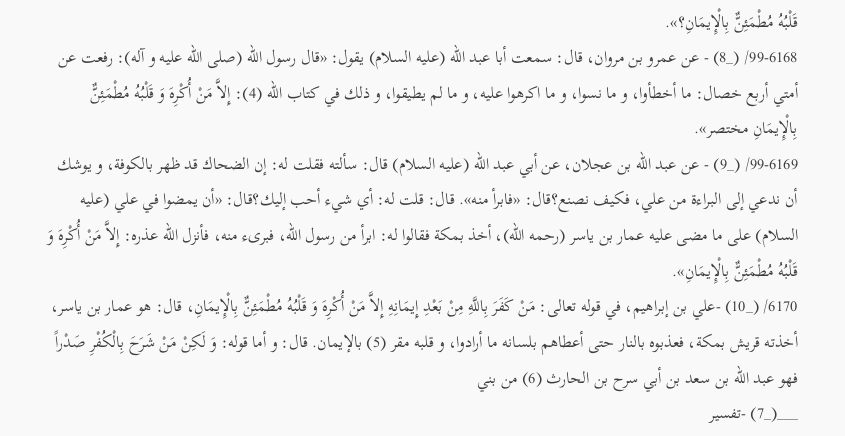قَلْبُهُ مُطْمَئِنٌّ بِالْإِيمَانِ؟».
99-6168/ (_8) - عن عمرو بن مروان، قال: سمعت أبا عبد الله (عليه السلام) يقول: «قال رسول الله (صلى الله عليه و آله): رفعت عن أمتي أربع خصال: ما أخطأوا، و ما نسوا، و ما اكرهوا عليه، و ما لم يطيقوا، و ذلك في كتاب الله (4): إِلاَّ مَنْ أُكْرِهَ وَ قَلْبُهُ مُطْمَئِنٌّ بِالْإِيمَانِ مختصر».
99-6169/ (_9) - عن عبد الله بن عجلان، عن أبي عبد الله (عليه السلام) قال: سألته فقلت له: إن الضحاك قد ظهر بالكوفة، و يوشك أن ندعي إلى البراءة من علي، فكيف نصنع؟قال: «فابرأ منه». قال: قلت له: أي شيء أحب إليك؟قال: «أن يمضوا في علي (عليه السلام) على ما مضى عليه عمار بن ياسر (رحمه الله)، أخذ بمكة فقالوا له: ابرأ من رسول الله، فبرىء منه، فأنزل الله عذره: إِلاَّ مَنْ أُكْرِهَ وَ قَلْبُهُ مُطْمَئِنٌّ بِالْإِيمَانِ».
6170/ (_10) -علي بن إبراهيم، في قوله تعالى: مَنْ كَفَرَ بِاللَّهِ مِنْ بَعْدِ إِيمَانِهِ إِلاَّ مَنْ أُكْرِهَ وَ قَلْبُهُ مُطْمَئِنٌّ بِالْإِيمَانِ، قال: هو عمار بن ياسر، أخذته قريش بمكة، فعذبوه بالنار حتى أعطاهم بلسانه ما أرادوا، و قلبه مقر (5) بالإيمان. قال: و أما قوله: وَ لَكِنْ مَنْ شَرَحَ بِالْكُفْرِ صَدْراً فهو عبد الله بن سعد بن أبي سرح بن الحارث (6) من بني
___(_7) -تفسير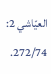العيّاشي 2: 272/74.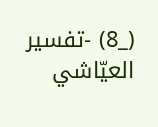(_8) -تفسير العيّاشي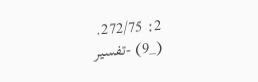2: 272/75.
(_9) -تفسير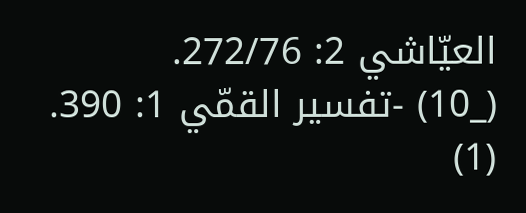العيّاشي 2: 272/76.
(_10) -تفسير القمّي 1: 390.
(1)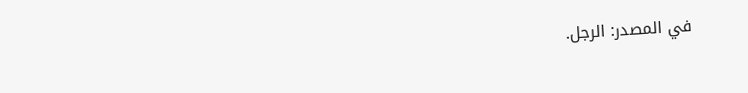في المصدر: الرجل.